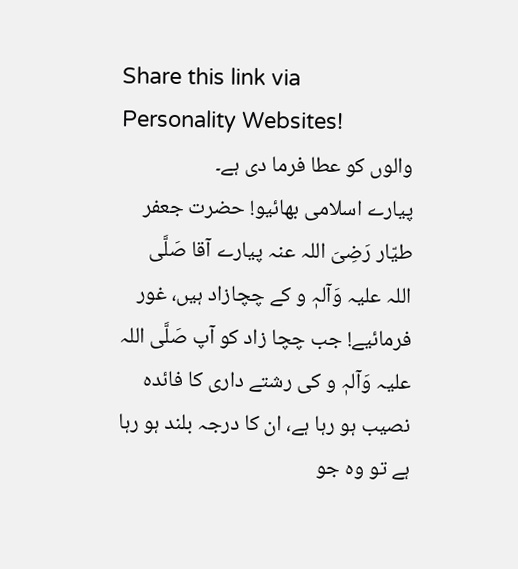Share this link via
Personality Websites!
والوں کو عطا فرما دی ہے۔
پیارے اسلامی بھائیو! حضرت جعفر طیّار رَضِیَ اللہ عنہ پیارے آقا صَلَّی اللہ علیہ وَآلہٖ و کے چچازاد ہیں، غور فرمائیے! جب چچا زاد کو آپ صَلَّی اللہ علیہ وَآلہٖ و کی رشتے داری کا فائدہ نصیب ہو رہا ہے، ان کا درجہ بلند ہو رہا ہے تو وہ جو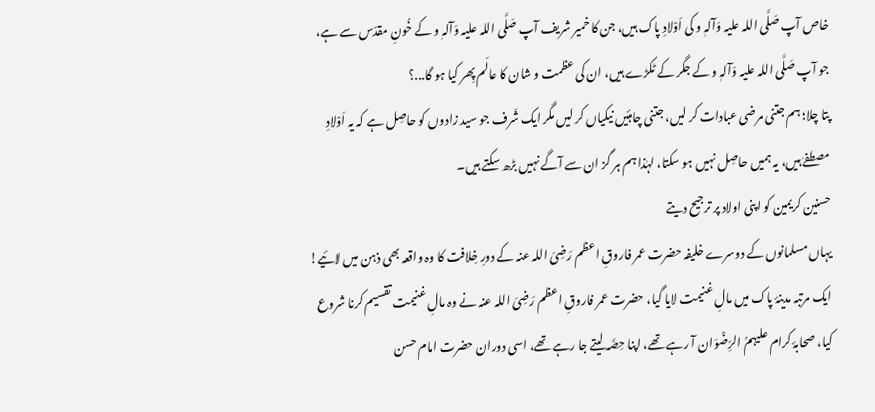خاص آپ صَلَّی اللہ علیہ وَآلہٖ و کی اَوْلادِ پاک ہیں، جن کا خمیر شریف آپ صَلَّی اللہ علیہ وَآلہٖ و کے خُونِ مقدّس سے ہے، جو آپ صَلَّی اللہ علیہ وَآلہٖ و کے جگر کے ٹکڑے ہیں، ان کی عظمت و شان کا عالَم پِھر کیا ہو گا...؟
پتا چلا؛ ہم جتنی مرضی عبادات کر لیں، جتنی چاہئیں نیکیاں کر لیں مگر ایک شَرف جو سید زادوں کو حاصِل ہے کہ یہ اَوْلادِ مصطفےٰ ہیں، یہ ہمیں حاصِل نہیں ہو سکتا، لہٰذا ہم ہر گز ان سے آگے نہیں بڑھ سکتے ہیں۔
حسنین کریمین کو اپنی اولاد پر ترجیح دیتے
یہاں مسلمانوں کے دوسرے خلیفہ حضرت عمر فاروقِ اعظم رَضِیَ اللہ عنہ کے دورِ خِلافت کا وہ واقعہ بھی ذہن میں لائیے! ایک مرتبہ مدینۂ پاک میں مالِ غنیمت لایا گیا، حضرت عمر فاروقِ اعظم رَضِیَ اللہ عنہ نے وہ مالِ غنیمت تقسیم کرنا شروع کیا، صحابۂ کرام علیہمُ الرِّضْوَان آ رہے تھے، اپنا حِصَّہ لیتے جا رہے تھے، اسی دوران حضرت امام حسن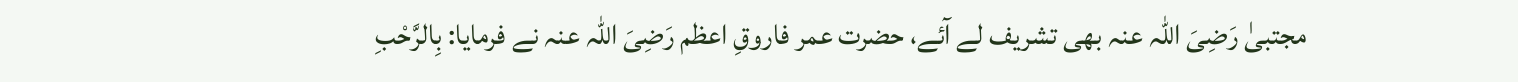مجتبیٰ رَضِیَ اللہ عنہ بھی تشریف لے آئے، حضرت عمر فاروقِ اعظم رَضِیَ اللہ عنہ نے فرمایا: بِالرَّحْبِ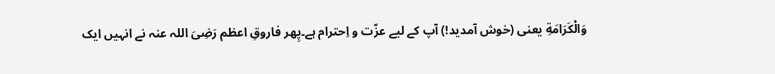وَالْكَرَامَةِ یعنی (خوش آمدید!) آپ کے لیے عزّت و اِحترام ہے۔پِھر فاروقِ اعظم رَضِیَ اللہ عنہ نے انہیں ایک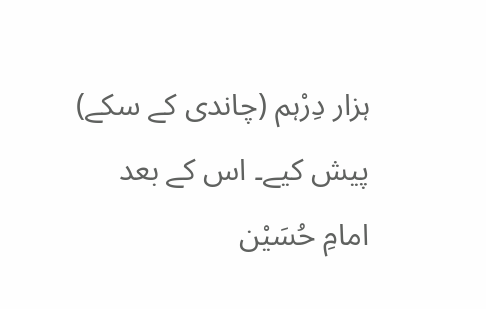ہزار دِرْہم (چاندی کے سکے) پیش کیے۔ اس کے بعد امامِ حُسَیْن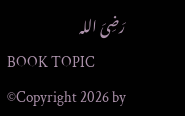رَضِیَ اللہ
BOOK TOPIC
©Copyright 2026 by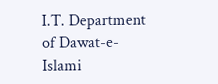I.T. Department of Dawat-e-Islami